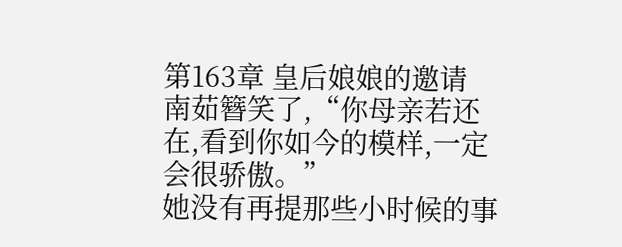第163章 皇后娘娘的邀请
南茹簪笑了,“你母亲若还在,看到你如今的模样,一定会很骄傲。”
她没有再提那些小时候的事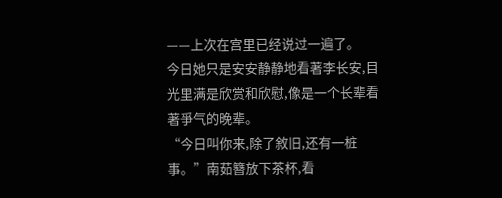——上次在宫里已经说过一遍了。
今日她只是安安静静地看著李长安,目光里满是欣赏和欣慰,像是一个长辈看著爭气的晚辈。
“今日叫你来,除了敘旧,还有一桩事。”南茹簪放下茶杯,看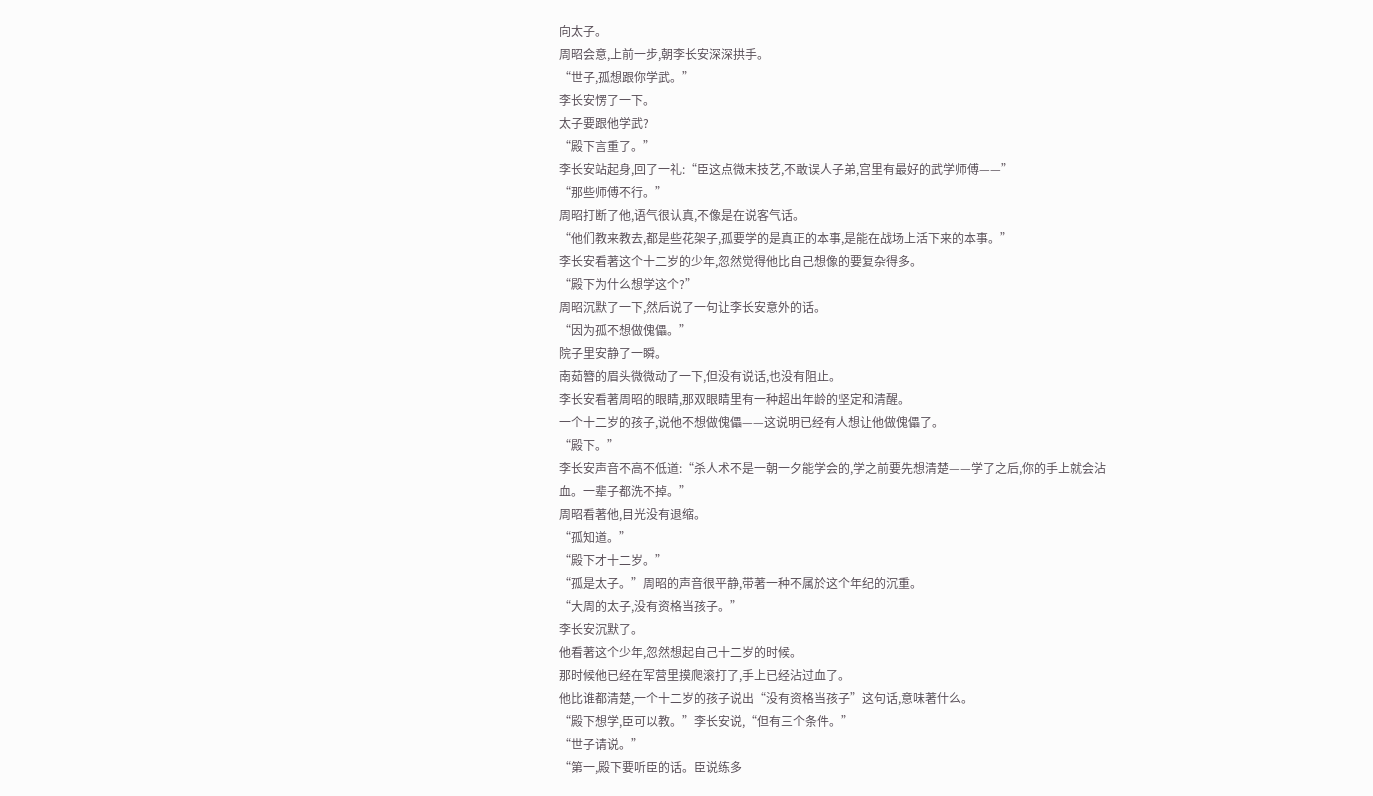向太子。
周昭会意,上前一步,朝李长安深深拱手。
“世子,孤想跟你学武。”
李长安愣了一下。
太子要跟他学武?
“殿下言重了。”
李长安站起身,回了一礼:“臣这点微末技艺,不敢误人子弟,宫里有最好的武学师傅——”
“那些师傅不行。”
周昭打断了他,语气很认真,不像是在说客气话。
“他们教来教去,都是些花架子,孤要学的是真正的本事,是能在战场上活下来的本事。”
李长安看著这个十二岁的少年,忽然觉得他比自己想像的要复杂得多。
“殿下为什么想学这个?”
周昭沉默了一下,然后说了一句让李长安意外的话。
“因为孤不想做傀儡。”
院子里安静了一瞬。
南茹簪的眉头微微动了一下,但没有说话,也没有阻止。
李长安看著周昭的眼睛,那双眼睛里有一种超出年龄的坚定和清醒。
一个十二岁的孩子,说他不想做傀儡——这说明已经有人想让他做傀儡了。
“殿下。”
李长安声音不高不低道:“杀人术不是一朝一夕能学会的,学之前要先想清楚——学了之后,你的手上就会沾血。一辈子都洗不掉。”
周昭看著他,目光没有退缩。
“孤知道。”
“殿下才十二岁。”
“孤是太子。”周昭的声音很平静,带著一种不属於这个年纪的沉重。
“大周的太子,没有资格当孩子。”
李长安沉默了。
他看著这个少年,忽然想起自己十二岁的时候。
那时候他已经在军营里摸爬滚打了,手上已经沾过血了。
他比谁都清楚,一个十二岁的孩子说出“没有资格当孩子”这句话,意味著什么。
“殿下想学,臣可以教。”李长安说,“但有三个条件。”
“世子请说。”
“第一,殿下要听臣的话。臣说练多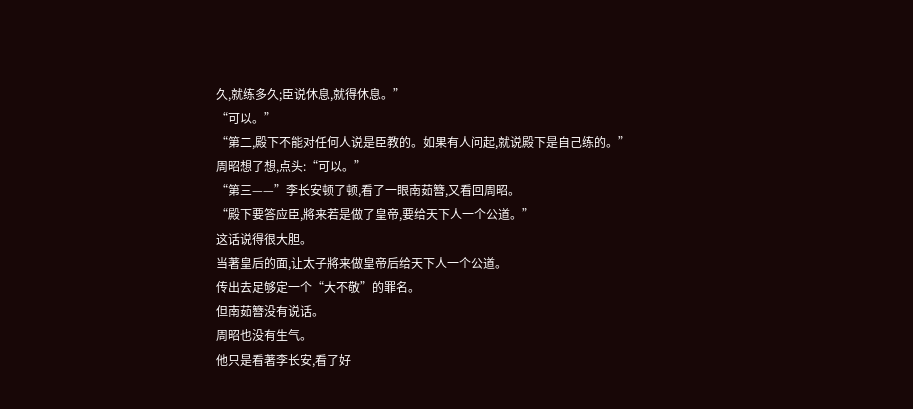久,就练多久;臣说休息,就得休息。”
“可以。”
“第二,殿下不能对任何人说是臣教的。如果有人问起,就说殿下是自己练的。”
周昭想了想,点头:“可以。”
“第三——”李长安顿了顿,看了一眼南茹簪,又看回周昭。
“殿下要答应臣,將来若是做了皇帝,要给天下人一个公道。”
这话说得很大胆。
当著皇后的面,让太子將来做皇帝后给天下人一个公道。
传出去足够定一个“大不敬”的罪名。
但南茹簪没有说话。
周昭也没有生气。
他只是看著李长安,看了好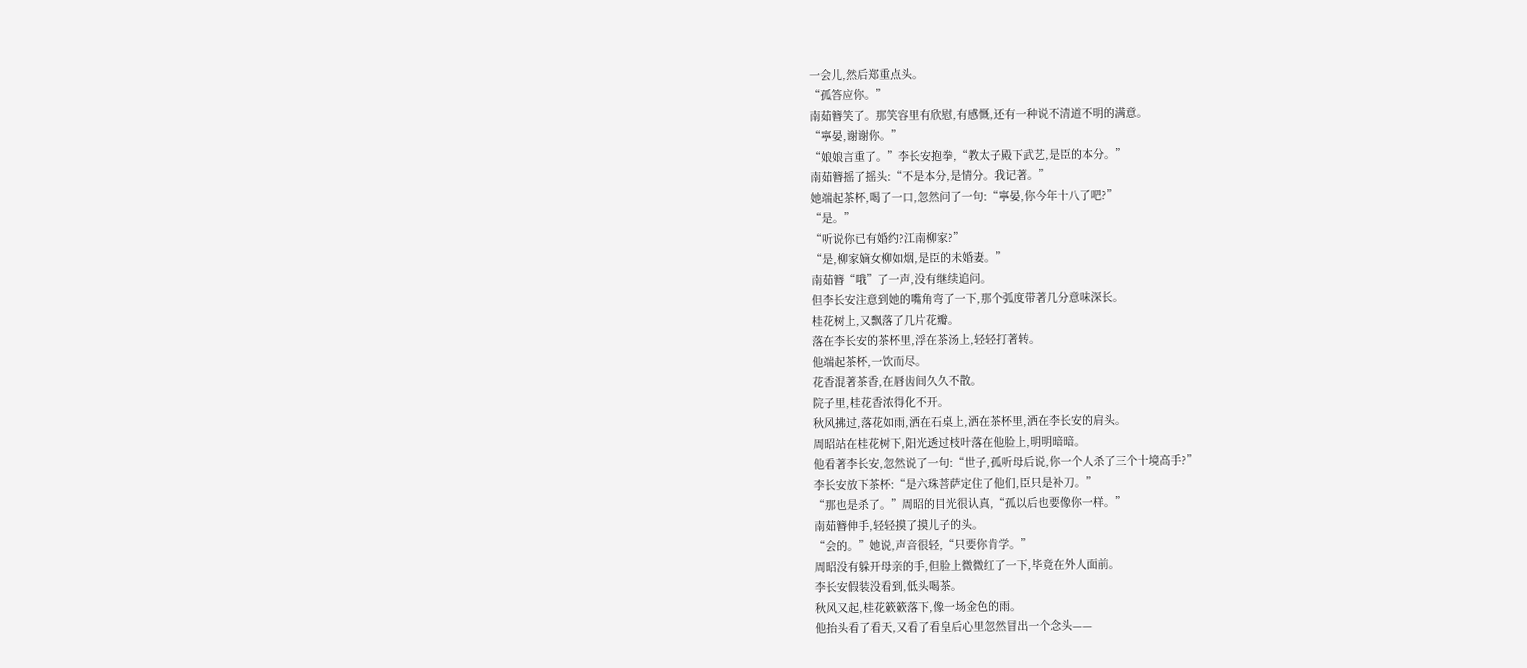一会儿,然后郑重点头。
“孤答应你。”
南茹簪笑了。那笑容里有欣慰,有感慨,还有一种说不清道不明的满意。
“寧晏,谢谢你。”
“娘娘言重了。”李长安抱拳,“教太子殿下武艺,是臣的本分。”
南茹簪摇了摇头:“不是本分,是情分。我记著。”
她端起茶杯,喝了一口,忽然问了一句:“寧晏,你今年十八了吧?”
“是。”
“听说你已有婚约?江南柳家?”
“是,柳家嫡女柳如烟,是臣的未婚妻。”
南茹簪“哦”了一声,没有继续追问。
但李长安注意到她的嘴角弯了一下,那个弧度带著几分意味深长。
桂花树上,又飘落了几片花瓣。
落在李长安的茶杯里,浮在茶汤上,轻轻打著转。
他端起茶杯,一饮而尽。
花香混著茶香,在唇齿间久久不散。
院子里,桂花香浓得化不开。
秋风拂过,落花如雨,洒在石桌上,洒在茶杯里,洒在李长安的肩头。
周昭站在桂花树下,阳光透过枝叶落在他脸上,明明暗暗。
他看著李长安,忽然说了一句:“世子,孤听母后说,你一个人杀了三个十境高手?”
李长安放下茶杯:“是六珠菩萨定住了他们,臣只是补刀。”
“那也是杀了。”周昭的目光很认真,“孤以后也要像你一样。”
南茹簪伸手,轻轻摸了摸儿子的头。
“会的。”她说,声音很轻,“只要你肯学。”
周昭没有躲开母亲的手,但脸上微微红了一下,毕竟在外人面前。
李长安假装没看到,低头喝茶。
秋风又起,桂花簌簌落下,像一场金色的雨。
他抬头看了看天,又看了看皇后心里忽然冒出一个念头——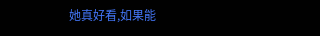她真好看,如果能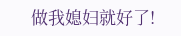做我媳妇就好了!